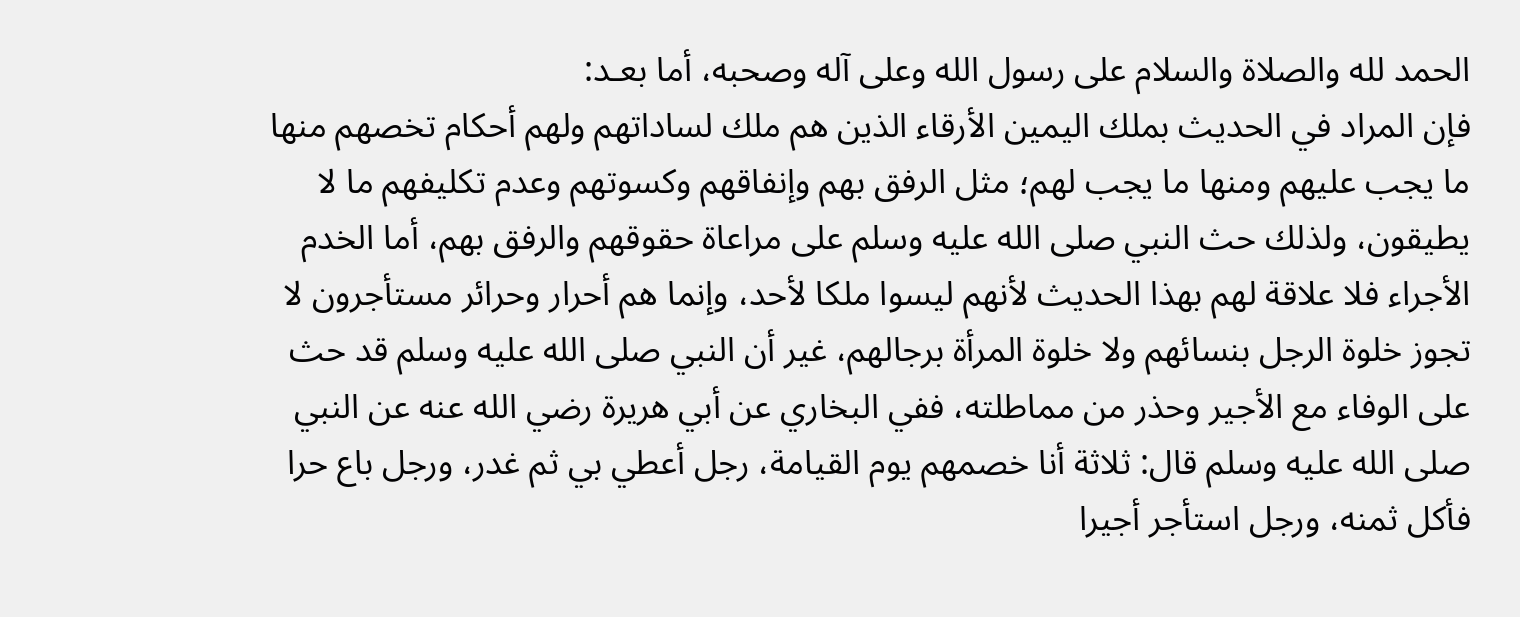الحمد لله والصلاة والسلام على رسول الله وعلى آله وصحبه، أما بعـد:
فإن المراد في الحديث بملك اليمين الأرقاء الذين هم ملك لساداتهم ولهم أحكام تخصهم منها ما يجب عليهم ومنها ما يجب لهم؛ مثل الرفق بهم وإنفاقهم وكسوتهم وعدم تكليفهم ما لا يطيقون، ولذلك حث النبي صلى الله عليه وسلم على مراعاة حقوقهم والرفق بهم، أما الخدم الأجراء فلا علاقة لهم بهذا الحديث لأنهم ليسوا ملكا لأحد، وإنما هم أحرار وحرائر مستأجرون لا تجوز خلوة الرجل بنسائهم ولا خلوة المرأة برجالهم، غير أن النبي صلى الله عليه وسلم قد حث على الوفاء مع الأجير وحذر من مماطلته، ففي البخاري عن أبي هريرة رضي الله عنه عن النبي صلى الله عليه وسلم قال: ثلاثة أنا خصمهم يوم القيامة، رجل أعطي بي ثم غدر، ورجل باع حرا فأكل ثمنه، ورجل استأجر أجيرا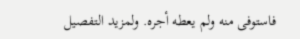فاستوفى منه ولم يعطه أجره. ولمزيد التفصيل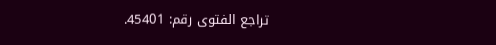تراجع الفتوى رقم: 45401.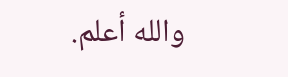والله أعلم.